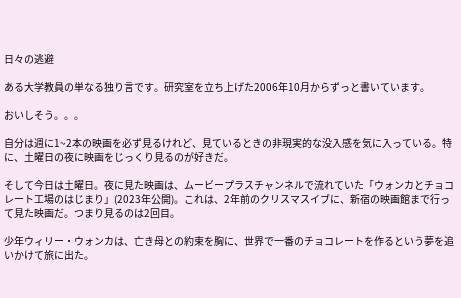日々の逃避

ある大学教員の単なる独り言です。研究室を立ち上げた2006年10月からずっと書いています。

おいしそう。。。

自分は週に1~2本の映画を必ず見るけれど、見ているときの非現実的な没入感を気に入っている。特に、土曜日の夜に映画をじっくり見るのが好きだ。

そして今日は土曜日。夜に見た映画は、ムービープラスチャンネルで流れていた「ウォンカとチョコレート工場のはじまり」(2023年公開)。これは、2年前のクリスマスイブに、新宿の映画館まで行って見た映画だ。つまり見るのは2回目。

少年ウィリー・ウォンカは、亡き母との約束を胸に、世界で一番のチョコレートを作るという夢を追いかけて旅に出た。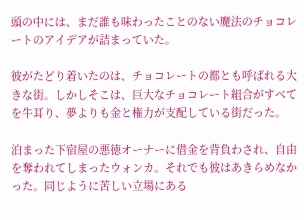頭の中には、まだ誰も味わったことのない魔法のチョコレートのアイデアが詰まっていた。

彼がたどり着いたのは、チョコレートの都とも呼ばれる大きな街。しかしそこは、巨大なチョコレート組合がすべてを牛耳り、夢よりも金と権力が支配している街だった。

泊まった下宿屋の悪徳オーナーに借金を背負わされ、自由を奪われてしまったウォンカ。それでも彼はあきらめなかった。同じように苦しい立場にある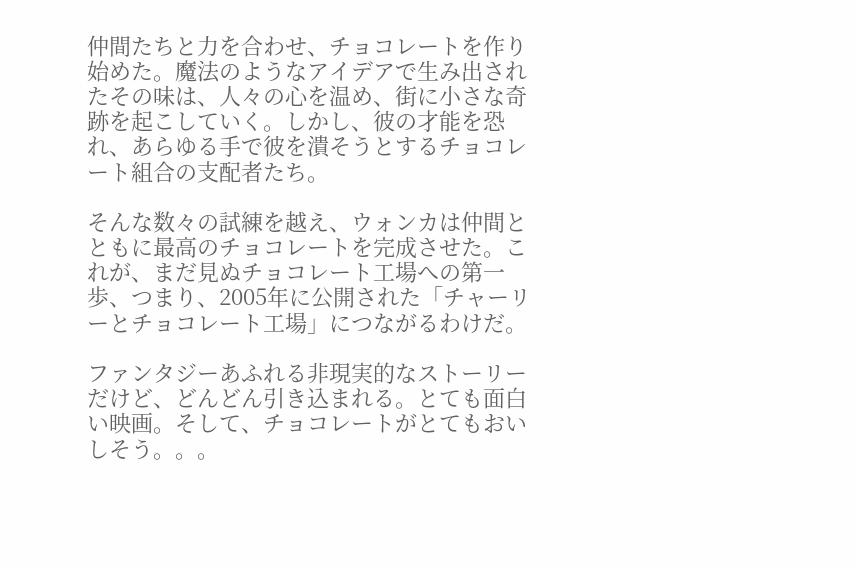仲間たちと力を合わせ、チョコレートを作り始めた。魔法のようなアイデアで生み出されたその味は、人々の心を温め、街に小さな奇跡を起こしていく。しかし、彼の才能を恐れ、あらゆる手で彼を潰そうとするチョコレート組合の支配者たち。

そんな数々の試練を越え、ウォンカは仲間とともに最高のチョコレートを完成させた。これが、まだ見ぬチョコレート工場への第一歩、つまり、2005年に公開された「チャーリーとチョコレート工場」につながるわけだ。

ファンタジーあふれる非現実的なストーリーだけど、どんどん引き込まれる。とても面白い映画。そして、チョコレートがとてもおいしそう。。。